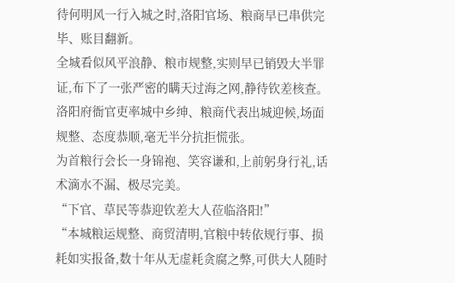待何明风一行入城之时,洛阳官场、粮商早已串供完毕、账目翻新。
全城看似风平浪静、粮市规整,实则早已销毁大半罪证,布下了一张严密的瞒天过海之网,静待钦差核查。
洛阳府衙官吏率城中乡绅、粮商代表出城迎候,场面规整、态度恭顺,毫无半分抗拒慌张。
为首粮行会长一身锦袍、笑容谦和,上前躬身行礼,话术滴水不漏、极尽完美。
“下官、草民等恭迎钦差大人莅临洛阳!”
“本城粮运规整、商贸清明,官粮中转依规行事、损耗如实报备,数十年从无虚耗贪腐之弊,可供大人随时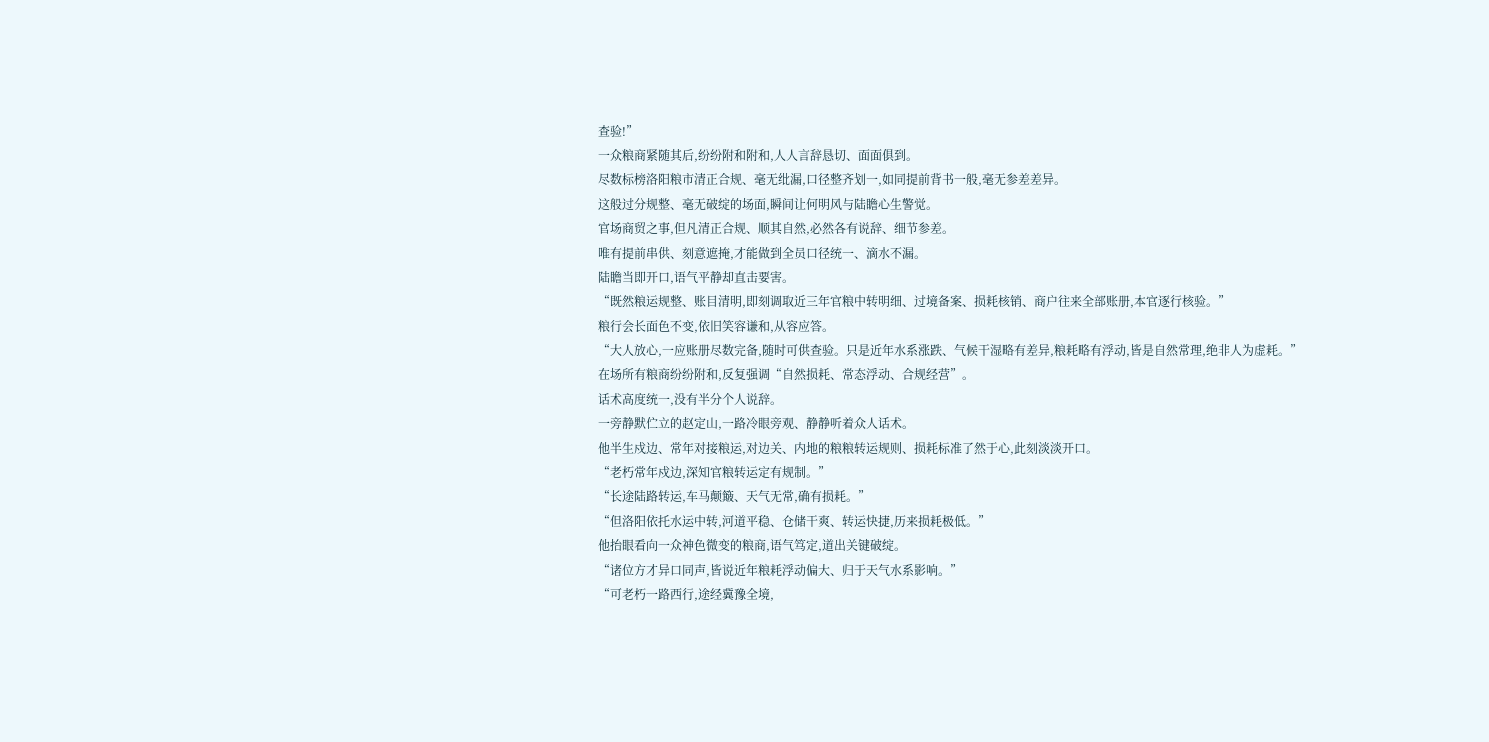查验!”
一众粮商紧随其后,纷纷附和附和,人人言辞恳切、面面俱到。
尽数标榜洛阳粮市清正合规、毫无纰漏,口径整齐划一,如同提前背书一般,毫无参差差异。
这般过分规整、毫无破绽的场面,瞬间让何明风与陆瞻心生警觉。
官场商贸之事,但凡清正合规、顺其自然,必然各有说辞、细节参差。
唯有提前串供、刻意遮掩,才能做到全员口径统一、滴水不漏。
陆瞻当即开口,语气平静却直击要害。
“既然粮运规整、账目清明,即刻调取近三年官粮中转明细、过境备案、损耗核销、商户往来全部账册,本官逐行核验。”
粮行会长面色不变,依旧笑容谦和,从容应答。
“大人放心,一应账册尽数完备,随时可供查验。只是近年水系涨跌、气候干湿略有差异,粮耗略有浮动,皆是自然常理,绝非人为虚耗。”
在场所有粮商纷纷附和,反复强调“自然损耗、常态浮动、合规经营”。
话术高度统一,没有半分个人说辞。
一旁静默伫立的赵定山,一路冷眼旁观、静静听着众人话术。
他半生戍边、常年对接粮运,对边关、内地的粮粮转运规则、损耗标准了然于心,此刻淡淡开口。
“老朽常年戍边,深知官粮转运定有规制。”
“长途陆路转运,车马颠簸、天气无常,确有损耗。”
“但洛阳依托水运中转,河道平稳、仓储干爽、转运快捷,历来损耗极低。”
他抬眼看向一众神色微变的粮商,语气笃定,道出关键破绽。
“诸位方才异口同声,皆说近年粮耗浮动偏大、归于天气水系影响。”
“可老朽一路西行,途经冀豫全境,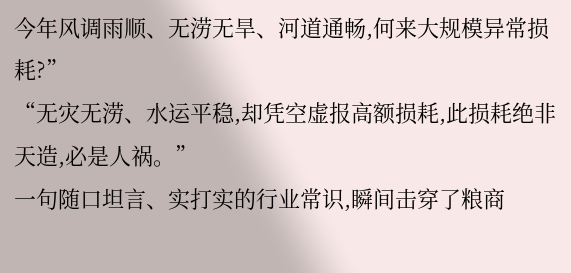今年风调雨顺、无涝无旱、河道通畅,何来大规模异常损耗?”
“无灾无涝、水运平稳,却凭空虚报高额损耗,此损耗绝非天造,必是人祸。”
一句随口坦言、实打实的行业常识,瞬间击穿了粮商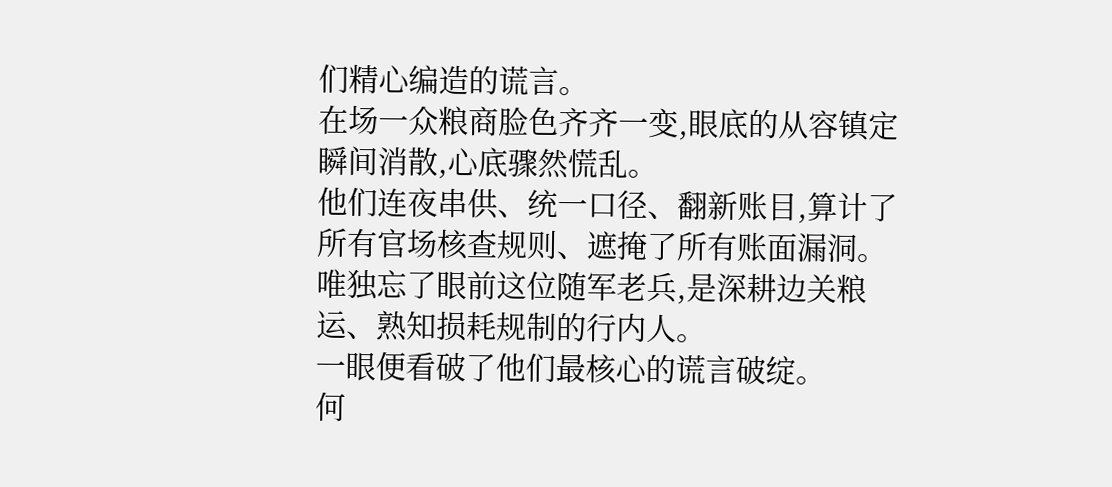们精心编造的谎言。
在场一众粮商脸色齐齐一变,眼底的从容镇定瞬间消散,心底骤然慌乱。
他们连夜串供、统一口径、翻新账目,算计了所有官场核查规则、遮掩了所有账面漏洞。
唯独忘了眼前这位随军老兵,是深耕边关粮运、熟知损耗规制的行内人。
一眼便看破了他们最核心的谎言破绽。
何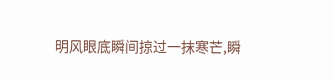明风眼底瞬间掠过一抹寒芒,瞬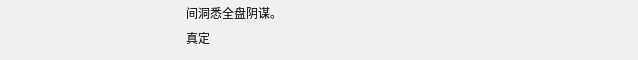间洞悉全盘阴谋。
真定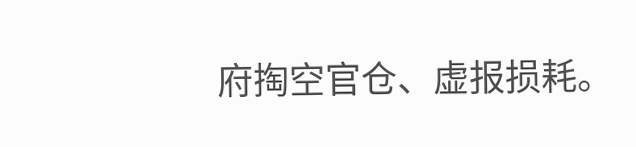府掏空官仓、虚报损耗。